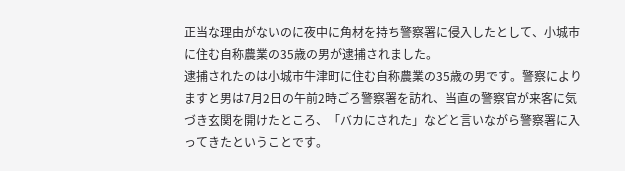正当な理由がないのに夜中に角材を持ち警察署に侵入したとして、小城市に住む自称農業の35歳の男が逮捕されました。
逮捕されたのは小城市牛津町に住む自称農業の35歳の男です。警察によりますと男は7月2日の午前2時ごろ警察署を訪れ、当直の警察官が来客に気づき玄関を開けたところ、「バカにされた」などと言いながら警察署に入ってきたということです。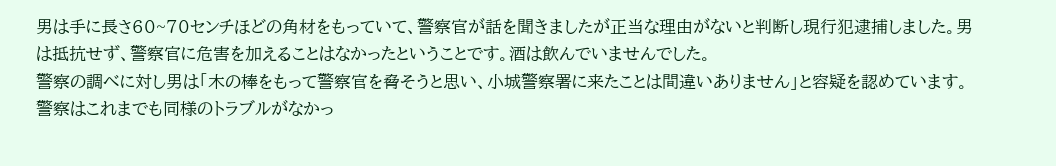男は手に長さ60~70センチほどの角材をもっていて、警察官が話を聞きましたが正当な理由がないと判断し現行犯逮捕しました。男は抵抗せず、警察官に危害を加えることはなかったということです。酒は飲んでいませんでした。
警察の調べに対し男は「木の棒をもって警察官を脅そうと思い、小城警察署に来たことは間違いありません」と容疑を認めています。
警察はこれまでも同様のトラブルがなかっ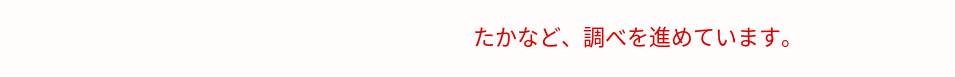たかなど、調べを進めています。